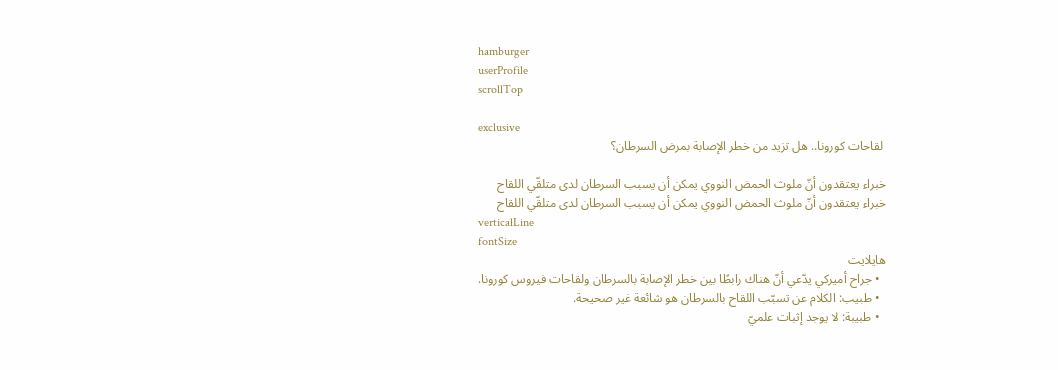hamburger
userProfile
scrollTop

exclusive
 لقاحات كورونا.. هل تزيد من خطر الإصابة بمرض السرطان؟

خبراء يعتقدون أنّ ملوث الحمض النووي يمكن أن يسبب السرطان لدى متلقّي اللقاح
خبراء يعتقدون أنّ ملوث الحمض النووي يمكن أن يسبب السرطان لدى متلقّي اللقاح
verticalLine
fontSize
هايلايت
  • جراح أميركي يدّعي أنّ هناك رابطًا بين خطر الإصابة بالسرطان ولقاحات فيروس كورونا.
  • طبيب: الكلام عن تسبّب اللقاح بالسرطان هو شائعة غير صحيحة.
  • طبيبة: لا يوجد إثبات علميّ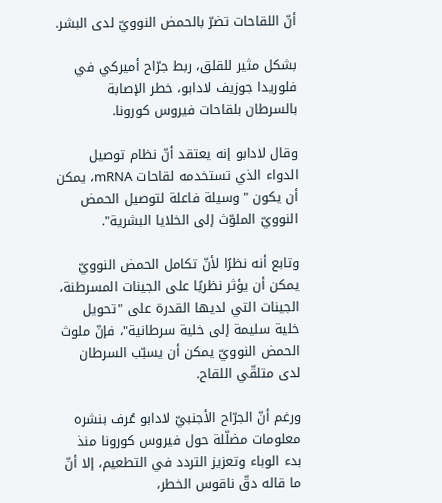أنّ اللقاحات تضرّ بالحمض النوويّ لدى البشر.

بشكل مثير للقلق، ربط جرّاح أميركي في فلوريدا جوزيف لادابو، خطر الإصابة بالسرطان بلقاحات فيروس كورونا.

وقال لادابو إنه يعتقد أنّ نظام توصيل الدواء الذي تستخدمه لقاحات mRNA، يمكن أن يكون "وسيلة فاعلة لتوصيل الحمض النوويّ الملوّث إلى الخلايا البشرية".

وتابع أنه نظرًا لأنّ تكامل الحمض النوويّ يمكن أن يؤثر نظريًا على الجينات المسرطنة، الجينات التي لديها القدرة على "تحويل خلية سليمة إلى خلية سرطانية"، فإنّ ملوث الحمض النوويّ يمكن أن يسبّب السرطان لدى متلقّي اللقاح.

ورغم أنّ الجرّاح الأجنبيّ لادابو عُرف بنشره معلومات مضلّلة حول فيروس كورونا منذ بدء الوباء وتعزيز التردد في التطعيم، إلا أنّ ما قاله دقّ ناقوس الخطر،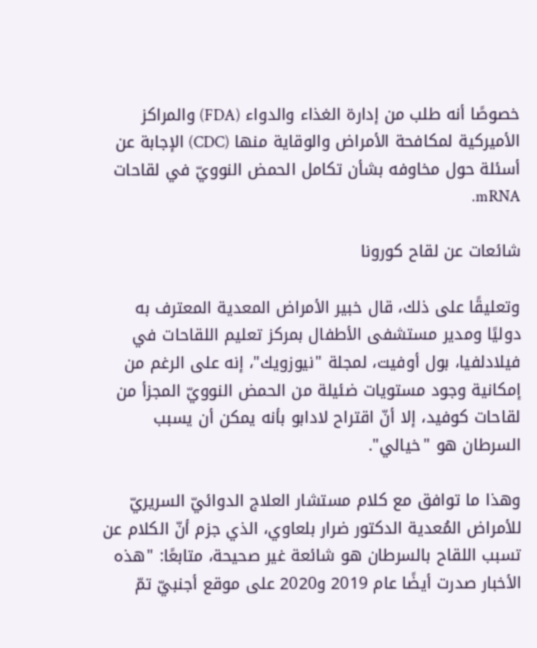خصوصًا أنه طلب من إدارة الغذاء والدواء (FDA) والمراكز الأميركية لمكافحة الأمراض والوقاية منها (CDC) الإجابة عن أسئلة حول مخاوفه بشأن تكامل الحمض النوويّ في لقاحات mRNA.

شائعات عن لقاح كورونا

وتعليقًا على ذلك، قال خبير الأمراض المعدية المعترف به دوليًا ومدير مستشفى الأطفال بمركز تعليم اللقاحات في فيلادلفيا، بول أوفيت، لمجلة "نيوزويك"، إنه على الرغم من إمكانية وجود مستويات ضئيلة من الحمض النوويّ المجزأ من لقاحات كوفيد، إلا أنّ اقتراح لادابو بأنه يمكن أن يسبب السرطان هو "خيالي".

وهذا ما توافق مع كلام مستشار العلاج الدوائيّ السريريّ للأمراض المُعدية الدكتور ضرار بلعاوي، الذي جزم أنّ الكلام عن تسبب اللقاح بالسرطان هو شائعة غير صحيحة، متابعًا: "هذه الأخبار صدرت أيضًا عام 2019 و2020 على موقع أجنبيّ تمّ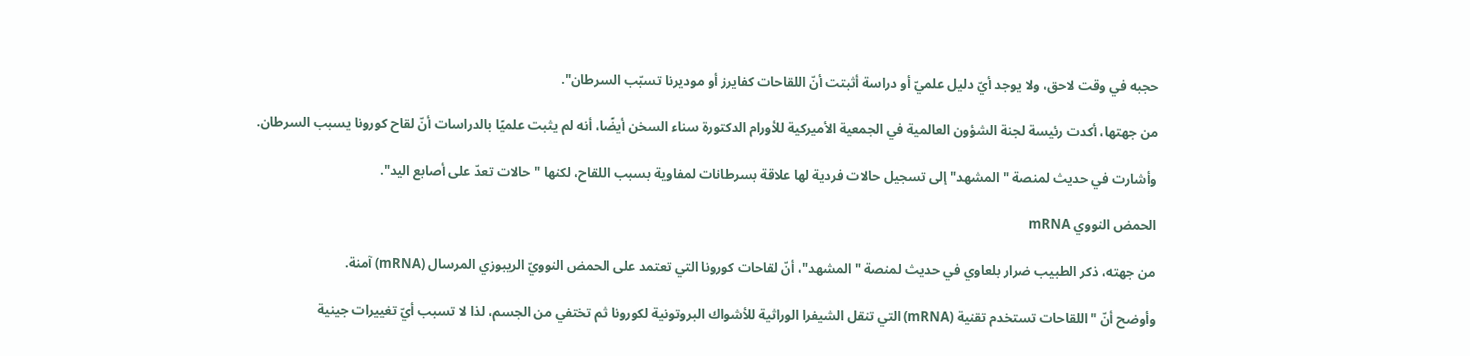حجبه في وقت لاحق، ولا يوجد أيّ دليل علميّ أو دراسة أثبتت أنّ اللقاحات كفايرز أو موديرنا تسبّب السرطان".

من جهتها، أكدت رئيسة لجنة الشؤون العالمية في الجمعية الأميركية للأورام الدكتورة سناء السخن أيضًا، أنه لم يثبت علميًا بالدراسات أنّ لقاح كورونا يسبب السرطان.

وأشارت في حديث لمنصة "المشهد" إلى تسجيل حالات فردية لها علاقة بسرطانات لمفاوية بسبب اللقاح، لكنها "حالات تعدّ على أصابع اليد".

الحمض النووي mRNA

من جهته، ذكر الطبيب ضرار بلعاوي في حديث لمنصة "المشهد"، أنّ لقاحات كورونا التي تعتمد على الحمض النوويّ الريبوزي المرسال (mRNA) آمنة.

وأوضح أنّ "اللقاحات تستخدم تقنية (mRNA) التي تنقل الشيفرا الوراثية للأشواك البروتونية لكورونا ثم تختفي من الجسم، لذا لا تسبب أيّ تغييرات جينية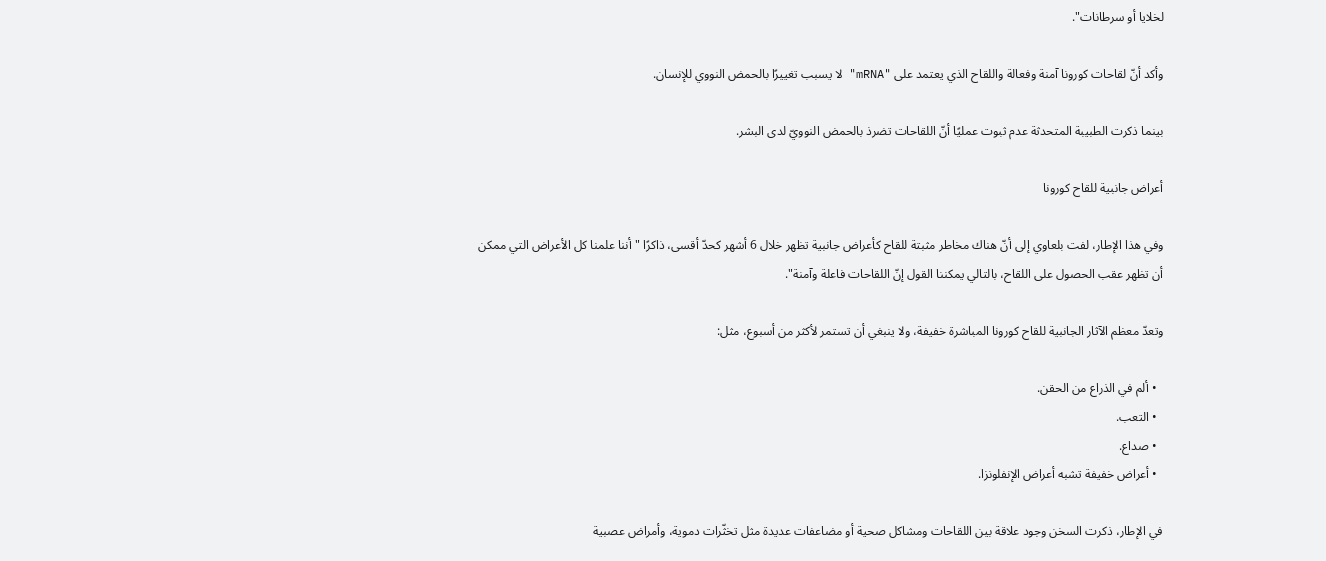لخلايا أو سرطانات".

وأكد أنّ لقاحات كورونا آمنة وفعالة واللقاح الذي يعتمد على "mRNA" لا يسبب تغييرًا بالحمض النووي للإنسان.

بينما ذكرت الطبيبة المتحدثة عدم ثبوت عمليًا أنّ اللقاحات تضرذ بالحمض النوويّ لدى البشر.

أعراض جانبية للقاح كورونا

وفي هذا الإطار، لفت بلعاوي إلى أنّ هناك مخاطر مثبتة للقاح كأعراض جانبية تظهر خلال 6 أشهر كحدّ أقسى، ذاكرًا "أننا علمنا كل الأعراض التي ممكن أن تظهر عقب الحصول على اللقاح، بالتالي يمكننا القول إنّ اللقاحات فاعلة وآمنة".

وتعدّ معظم الآثار الجانبية للقاح كورونا المباشرة خفيفة، ولا ينبغي أن تستمر لأكثر من أسبوع، مثل:

  • ألم في الذراع من الحقن.
  • التعب.
  • صداع.
  • أعراض خفيفة تشبه أعراض الإنفلونزا.

في الإطار، ذكرت السخن وجود علاقة بين اللقاحات ومشاكل صحية أو مضاعفات عديدة مثل تخثّرات دموية، وأمراض عصبية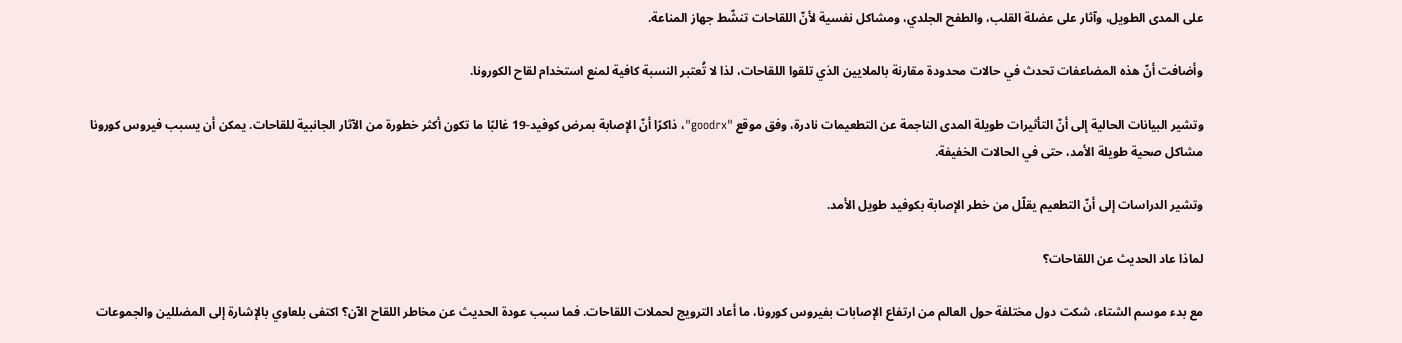على المدى الطويل، وآثار على عضلة القلب، والطفح الجلدي، ومشاكل نفسية لأنّ اللقاحات تنشّط جهاز المناعة.

وأضافت أنّ هذه المضاعفات تحدث في حالات محدودة مقارنة بالملايين الذي تلقوا اللقاحات، لذا لا تُعتبر النسبة كافية لمنع استخدام لقاح الكورونا.

وتشير البيانات الحالية إلى أنّ التأثيرات طويلة المدى الناجمة عن التطعيمات نادرة، وفق موقع "goodrx"، ذاكرًا أنّ الإصابة بمرض كوفيد-19 غالبًا ما تكون أكثر خطورة من الآثار الجانبية للقاحات. يمكن أن يسبب فيروس كورونا مشاكل صحية طويلة الأمد، حتى في الحالات الخفيفة.

وتشير الدراسات إلى أنّ التطعيم يقلّل من خطر الإصابة بكوفيد طويل الأمد.

لماذا عاد الحديث عن اللقاحات؟

مع بدء موسم الشتاء، شكت دول مختلفة حول العالم من ارتفاع الإصابات بفيروس كورونا، ما أعاد الترويج لحملات اللقاحات. فما سبب عودة الحديث عن مخاطر اللقاح الآن؟ اكتفى بلعاوي بالإشارة إلى المضللين والجموعات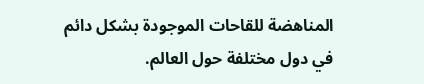المناهضة للقاحات الموجودة بشكل دائم في دول مختلفة حول العالم.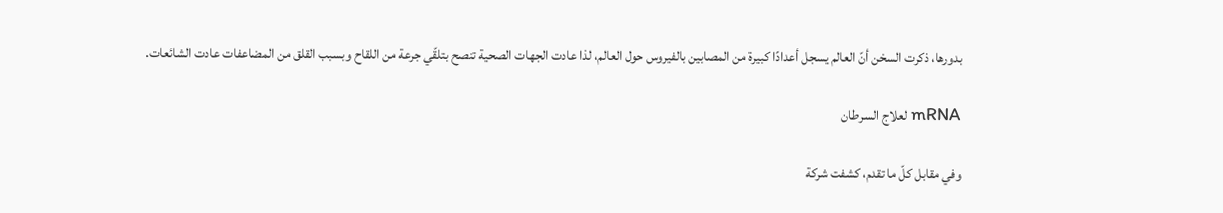بدورها، ذكرت السخن أنّ العالم يسجل أعدادًا كبيرة من المصابين بالفيروس حول العالم، لذا عادت الجهات الصحية تنصح بتلقّي جرعة من اللقاح وبسبب القلق من المضاعفات عادت الشائعات.

mRNA لعلاج السرطان

وفي مقابل كلّ ما تقدم، كشفت شركة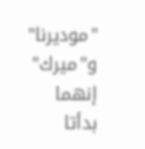"موديرنا" و"ميرك" إنهما بدأتا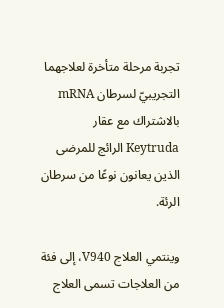تجربة مرحلة متأخرة لعلاجهما التجريبيّ لسرطان mRNA بالاشتراك مع عقار Keytruda الرائج للمرضى الذين يعانون نوعًا من سرطان الرئة.

وينتمي العلاج V940، إلى فئة من العلاجات تسمى العلاج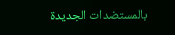بالمستضدات الجديدة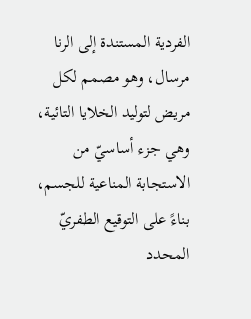الفردية المستندة إلى الرنا مرسال، وهو مصمم لكل مريض لتوليد الخلايا التائية، وهي جزء أساسيّ من الاستجابة المناعية للجسم، بناءً على التوقيع الطفريّ المحدد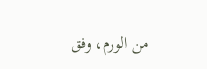من الورم، وفق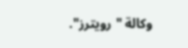وكالة "رويترز".